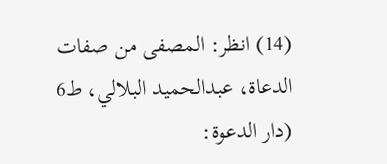(14) انظر: المصفى من صفات الدعاة، عبدالحميد البلالي، ط6 (دار الدعوة: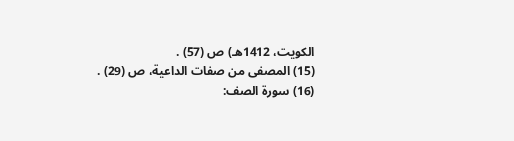الكويت، 1412هـ) ص (57) .
(15) المصفى من صفات الداعية، ص (29) .
(16) سورة الصف: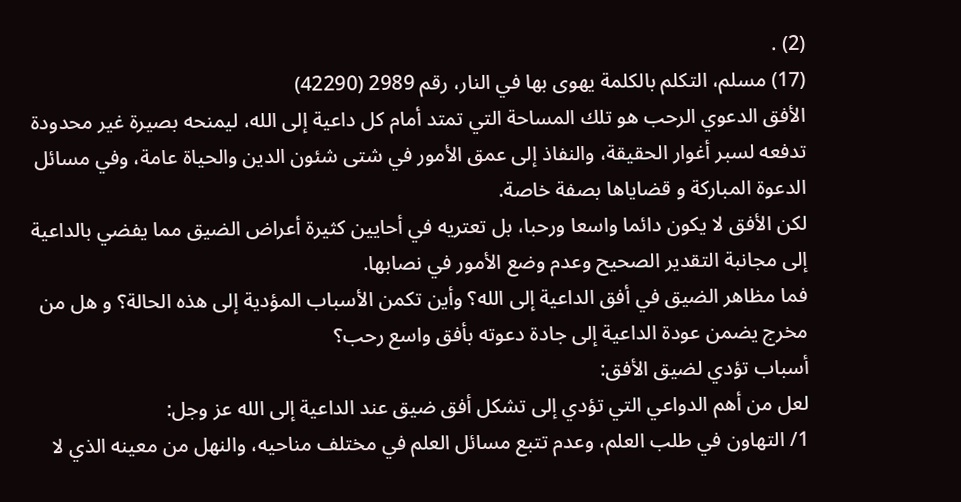(2) .
(17) مسلم، التكلم بالكلمة يهوى بها في النار، رقم 2989 (42290)
الأفق الدعوي الرحب هو تلك المساحة التي تمتد أمام كل داعية إلى الله، ليمنحه بصيرة غير محدودة تدفعه لسبر أغوار الحقيقة، والنفاذ إلى عمق الأمور في شتى شئون الدين والحياة عامة، وفي مسائل الدعوة المباركة و قضاياها بصفة خاصة.
لكن الأفق لا يكون دائما واسعا ورحبا، بل تعتريه في أحايين كثيرة أعراض الضيق مما يفضي بالداعية إلى مجانبة التقدير الصحيح وعدم وضع الأمور في نصابها.
فما مظاهر الضيق في أفق الداعية إلى الله؟ وأين تكمن الأسباب المؤدية إلى هذه الحالة؟ و هل من مخرج يضمن عودة الداعية إلى جادة دعوته بأفق واسع رحب؟
أسباب تؤدي لضيق الأفق:
لعل من أهم الدواعي التي تؤدي إلى تشكل أفق ضيق عند الداعية إلى الله عز وجل:
1/ التهاون في طلب العلم، وعدم تتبع مسائل العلم في مختلف مناحيه، والنهل من معينه الذي لا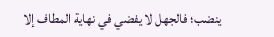ينضب؛ فالجهل لا يفضي في نهاية المطاف إلا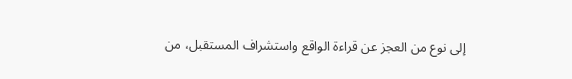إلى نوع من العجز عن قراءة الواقع واستشراف المستقبل، من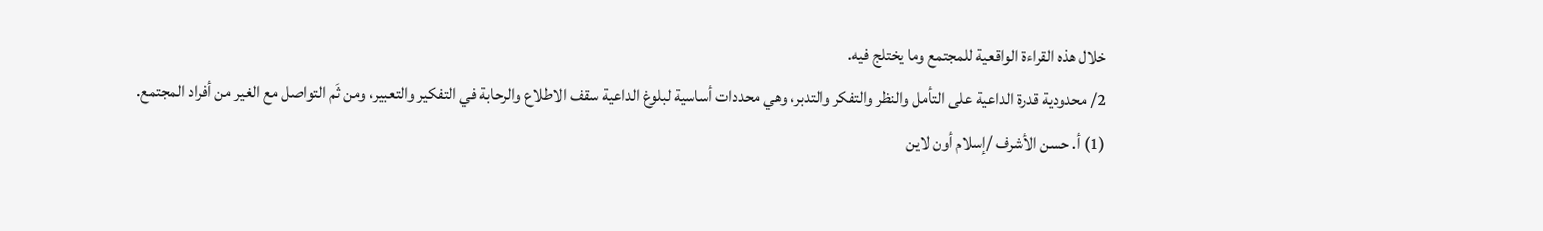خلال هذه القراءة الواقعية للمجتمع وما يختلج فيه.
2/ محدودية قدرة الداعية على التأمل والنظر والتفكر والتدبر، وهي محددات أساسية لبلوغ الداعية سقف الاطلاع والرحابة في التفكير والتعبير، ومن ثَم التواصل مع الغير من أفراد المجتمع.
(1) أ. حسن الأشرف /إسلام أون لاين